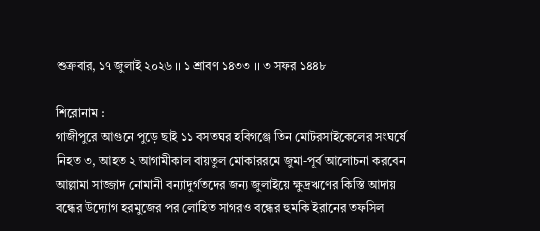শুক্রবার, ১৭ জুলাই ২০২৬ ।। ১ শ্রাবণ ১৪৩৩ ।। ৩ সফর ১৪৪৮

শিরোনাম :
গাজীপুরে আগুনে পুড়ে ছাই ১১ বসতঘর হবিগঞ্জে তিন মোটরসাইকেলের সংঘর্ষে নিহত ৩, আহত ২ আগামীকাল বায়তুল মোকাররমে জুমা-পূর্ব আলোচনা করবেন আল্লামা সাজ্জাদ নোমানী বন্যাদুর্গতদের জন্য জুলাইয়ে ক্ষুদ্রঋণের কিস্তি আদায় বন্ধের উদ্যোগ হরমুজের পর লোহিত সাগরও বন্ধের হুমকি ইরানের তফসিল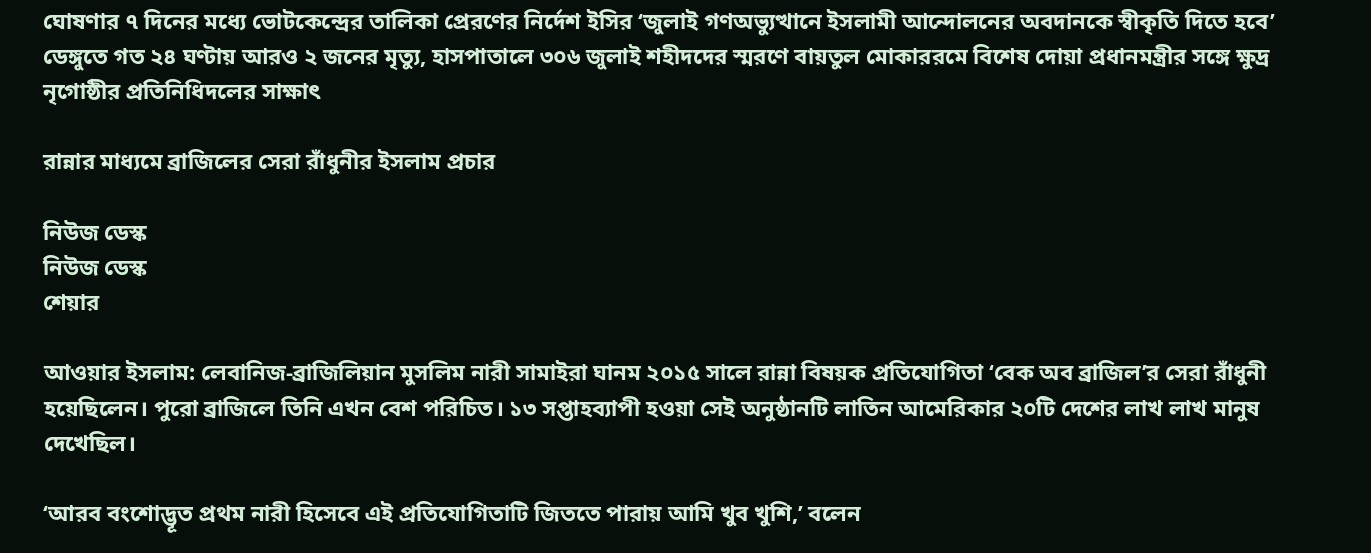ঘোষণার ৭ দিনের মধ্যে ভোটকেন্দ্রের তালিকা প্রেরণের নির্দেশ ইসির ‘জুলাই গণঅভ্যুত্থানে ইসলামী আন্দোলনের অবদানকে স্বীকৃতি দিতে হবে’  ডেঙ্গুতে গত ২৪ ঘণ্টায় আরও ২ জনের মৃত্যু, হাসপাতালে ৩০৬ জুলাই শহীদদের স্মরণে বায়তুল মোকাররমে বিশেষ দোয়া প্রধানমন্ত্রীর সঙ্গে ক্ষুদ্র নৃগোষ্ঠীর প্রতিনিধিদলের সাক্ষাৎ

রান্নার মাধ্যমে ব্রাজিলের সেরা রাঁধুনীর ইসলাম প্রচার

নিউজ ডেস্ক
নিউজ ডেস্ক
শেয়ার

আওয়ার ইসলাম: লেবানিজ-ব্রাজিলিয়ান মুসলিম নারী সামাইরা ঘানম ২০১৫ সালে রান্না বিষয়ক প্রতিযোগিতা ‘বেক অব ব্রাজিল’র সেরা রাঁধুনী হয়েছিলেন। পুরো ব্রাজিলে তিনি এখন বেশ পরিচিত। ১৩ সপ্তাহব্যাপী হওয়া সেই অনুষ্ঠানটি লাতিন আমেরিকার ২০টি দেশের লাখ লাখ মানুষ দেখেছিল।

‘আরব বংশোদ্ভূত প্রথম নারী হিসেবে এই প্রতিযোগিতাটি জিততে পারায় আমি খুব খুশি,’ বলেন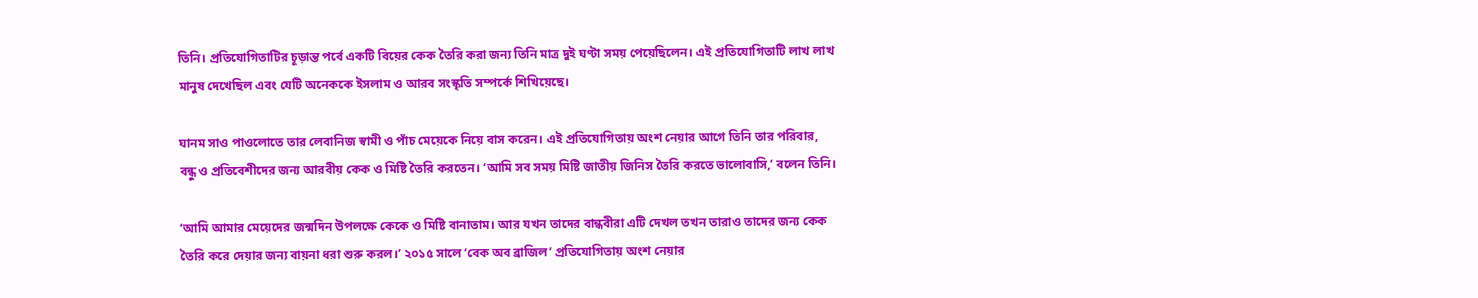তিনি। প্রতিযোগিতাটির চূড়ান্ত পর্বে একটি বিয়ের কেক তৈরি করা জন্য তিনি মাত্র দুই ঘণ্টা সময় পেয়েছিলেন। এই প্রতিযোগিতাটি লাখ লাখ মানুষ দেখেছিল এবং যেটি অনেককে ইসলাম ও আরব সংস্কৃতি সম্পর্কে শিখিয়েছে।

ঘানম সাও পাওলোতে তার লেবানিজ স্বামী ও পাঁচ মেয়েকে নিয়ে বাস করেন। এই প্রতিযোগিতায় অংশ নেয়ার আগে তিনি তার পরিবার, বন্ধু ও প্রতিবেশীদের জন্য আরবীয় কেক ও মিষ্টি তৈরি করতেন। ‘আমি সব সময় মিষ্টি জাতীয় জিনিস তৈরি করতে ভালোবাসি,’ বলেন তিনি।

‘আমি আমার মেয়েদের জন্মদিন উপলক্ষে কেকে ও মিষ্টি বানাতাম। আর যখন তাদের বান্ধবীরা এটি দেখল তখন তারাও তাদের জন্য কেক তৈরি করে দেয়ার জন্য বায়না ধরা শুরু করল।’ ২০১৫ সালে ‘বেক অব ব্রাজিল’ প্রতিযোগিতায় অংশ নেয়ার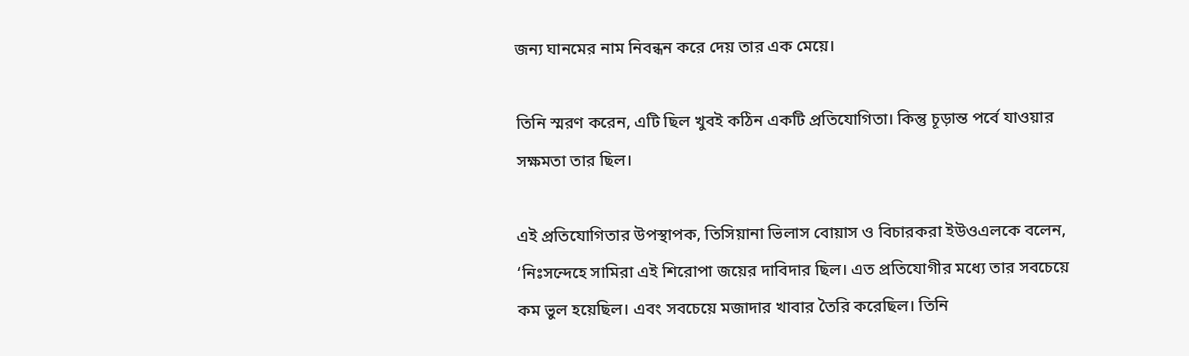জন্য ঘানমের নাম নিবন্ধন করে দেয় তার এক মেয়ে।

তিনি স্মরণ করেন, এটি ছিল খুবই কঠিন একটি প্রতিযোগিতা। কিন্তু চূড়ান্ত পর্বে যাওয়ার সক্ষমতা তার ছিল।

এই প্রতিযোগিতার উপস্থাপক, তিসিয়ানা ভিলাস বোয়াস ও বিচারকরা ইউওএলকে বলেন, ‘নিঃসন্দেহে সামিরা এই শিরোপা জয়ের দাবিদার ছিল। এত প্রতিযোগীর মধ্যে তার সবচেয়ে কম ভুল হয়েছিল। এবং সবচেয়ে মজাদার খাবার তৈরি করেছিল। তিনি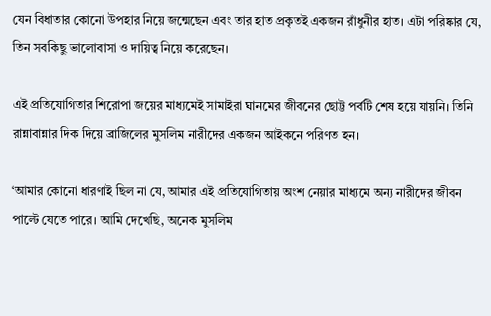যেন বিধাতার কোনো ‍উপহার নিয়ে জন্মেছেন এবং তার হাত প্রকৃতই একজন রাঁধুনীর হাত। এটা পরিষ্কার যে, তিন সবকিছু ভালোবাসা ও দায়িত্ব নিয়ে করেছেন।

এই প্রতিযোগিতার শিরোপা জয়ের মাধ্যমেই সামাইরা ঘানমের জীবনের ছোট্ট পর্বটি শেষ হয়ে যায়নি। তিনি রান্নাবান্নার দিক দিয়ে ব্রাজিলের মুসলিম নারীদের একজন আইকনে পরিণত হন।

‘আমার কোনো ধারণাই ছিল না যে, আমার এই প্রতিযোগিতায় অংশ নেয়ার মাধ্যমে অন্য নারীদের জীবন পাল্টে যেতে পারে। আমি দেখেছি, অনেক মুসলিম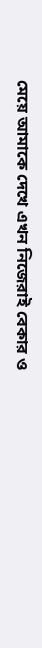মেয়ে আমাকে দেখে এখন নিজেরাই বেকার ও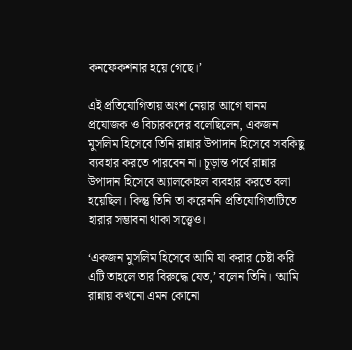কনফেকশনার হয়ে গেছে।’

এই প্রতিযোগিতায় অংশ নেয়ার আগে ঘানম প্রযোজক ও বিচারকদের বলেছিলেন, একজন মুসলিম হিসেবে তিনি রান্নার উপাদান হিসেবে সবকিছু ব্যবহার করতে পারবেন না। চূড়ান্ত পর্বে রান্নার উপাদান হিসেবে অ্যালকোহল ব্যবহার করতে বলা হয়েছিল। কিন্তু তিনি তা করেননি প্রতিযোগিতাটিতে হারার সম্ভাবনা থাকা সত্ত্বেও।

‘একজন মুসলিম হিসেবে আমি যা করার চেষ্টা করি এটি তাহলে তার বিরুদ্ধে যেত,’ বলেন তিনি। ‘আমি রান্নায় কখনো এমন কোনো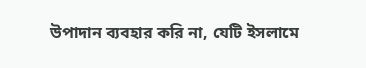উপাদান ব্যবহার করি না, যেটি ইসলামে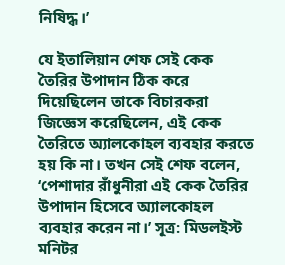নিষিদ্ধ।’

যে ইতালিয়ান শেফ সেই কেক তৈরির উপাদান ঠিক করে দিয়েছিলেন তাকে বিচারকরা জিজ্ঞেস করেছিলেন, এই কেক তৈরিতে অ্যালকোহল ব্যবহার করতে হয় কি না। তখন সেই শেফ বলেন, ‘পেশাদার রাঁধুনীরা এই কেক তৈরির উপাদান হিসেবে অ্যালকোহল ব্যবহার করেন না।’ সূত্র: মিডলইস্ট মনিটর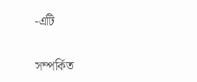-এটি


সম্পর্কিত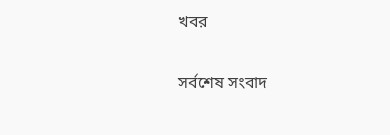খবর

সর্বশেষ সংবাদ